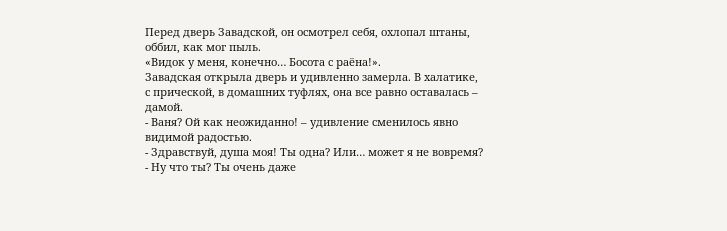Перед дверь Завадской, он осмотрел себя, охлопал штаны, оббил, как мог пыль.
«Видок у меня, конечно… Босота с раёна!».
Завадская открыла дверь и удивленно замерла. В халатике, с прической, в домашних туфлях, она все равно оставалась – дамой.
- Ваня? Ой как неожиданно! – удивление сменилось явно видимой радостью.
- Здравствуй, душа моя! Ты одна? Или… может я не вовремя?
- Ну что ты? Ты очень даже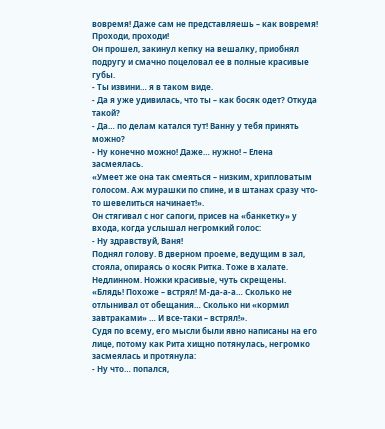вовремя! Даже сам не представляешь – как вовремя! Проходи, проходи!
Он прошел, закинул кепку на вешалку, приобнял подругу и смачно поцеловал ее в полные красивые губы.
- Ты извини… я в таком виде.
- Да я уже удивилась, что ты – как босяк одет? Откуда такой?
- Да… по делам катался тут! Ванну у тебя принять можно?
- Ну конечно можно! Даже… нужно! – Елена засмеялась.
«Умеет же она так смеяться – низким, хрипловатым голосом. Аж мурашки по спине, и в штанах сразу что-то шевелиться начинает!».
Он стягивал с ног сапоги, присев на «банкетку» у входа, когда услышал негромкий голос:
- Ну здравствуй, Ваня!
Поднял голову. В дверном проеме, ведущим в зал, стояла, опираясь о косяк Ритка. Тоже в халате. Недлинном. Ножки красивые, чуть скрещены.
«Блядь! Похоже – встрял! М-да-а-а… Сколько не отлынивал от обещания… Сколько ни «кормил завтраками» … И все-таки – встрял!».
Судя по всему, его мысли были явно написаны на его лице, потому как Рита хищно потянулась, негромко засмеялась и протянула:
- Ну что… попался,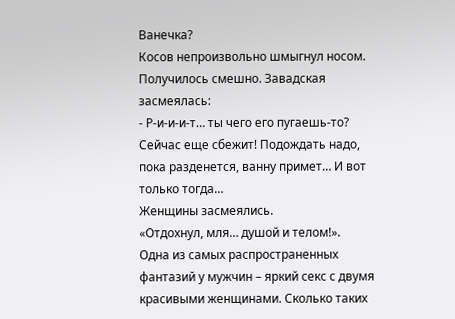Ванечка?
Косов непроизвольно шмыгнул носом. Получилось смешно. Завадская засмеялась:
- Р-и-и-и-т… ты чего его пугаешь-то? Сейчас еще сбежит! Подождать надо, пока разденется, ванну примет… И вот только тогда…
Женщины засмеялись.
«Отдохнул, мля… душой и телом!».
Одна из самых распространенных фантазий у мужчин – яркий секс с двумя красивыми женщинами. Сколько таких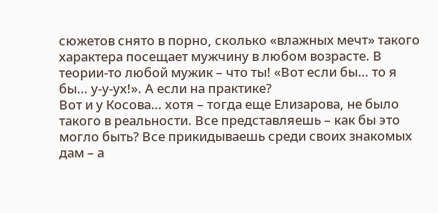сюжетов снято в порно, сколько «влажных мечт» такого характера посещает мужчину в любом возрасте. В теории-то любой мужик – что ты! «Вот если бы… то я бы… у-у-ух!». А если на практике?
Вот и у Косова… хотя – тогда еще Елизарова, не было такого в реальности. Все представляешь – как бы это могло быть? Все прикидываешь среди своих знакомых дам – а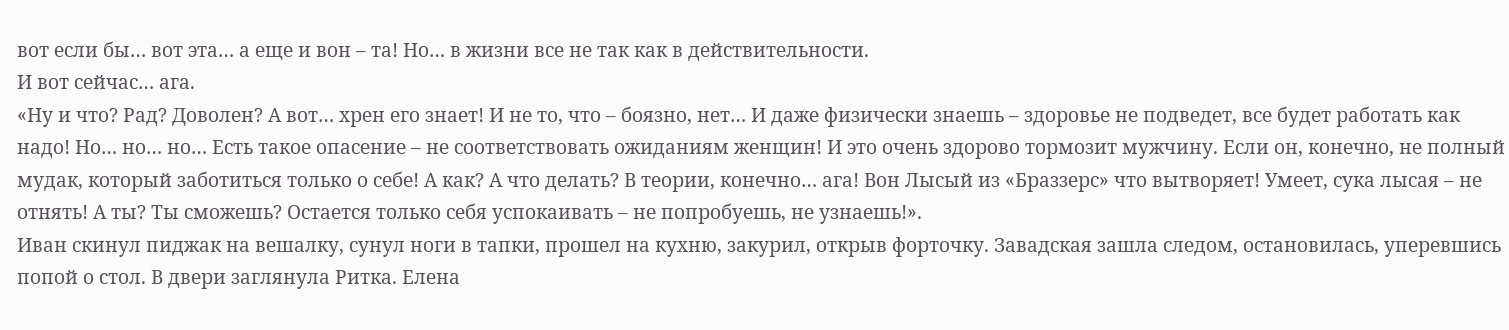вот если бы… вот эта… а еще и вон – та! Но… в жизни все не так как в действительности.
И вот сейчас… ага.
«Ну и что? Рад? Доволен? А вот… хрен его знает! И не то, что – боязно, нет… И даже физически знаешь – здоровье не подведет, все будет работать как надо! Но… но… но… Есть такое опасение – не соответствовать ожиданиям женщин! И это очень здорово тормозит мужчину. Если он, конечно, не полный мудак, который заботиться только о себе! А как? А что делать? В теории, конечно… ага! Вон Лысый из «Браззерс» что вытворяет! Умеет, сука лысая – не отнять! А ты? Ты сможешь? Остается только себя успокаивать – не попробуешь, не узнаешь!».
Иван скинул пиджак на вешалку, сунул ноги в тапки, прошел на кухню, закурил, открыв форточку. Завадская зашла следом, остановилась, уперевшись попой о стол. В двери заглянула Ритка. Елена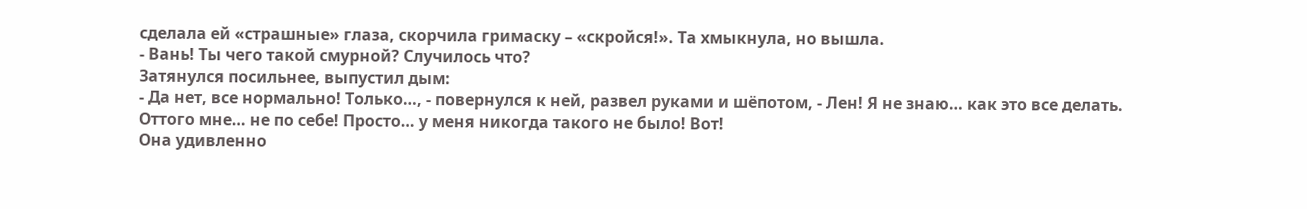сделала ей «страшные» глаза, скорчила гримаску – «скройся!». Та хмыкнула, но вышла.
- Вань! Ты чего такой смурной? Случилось что?
Затянулся посильнее, выпустил дым:
- Да нет, все нормально! Только…, - повернулся к ней, развел руками и шёпотом, - Лен! Я не знаю… как это все делать. Оттого мне… не по себе! Просто… у меня никогда такого не было! Вот!
Она удивленно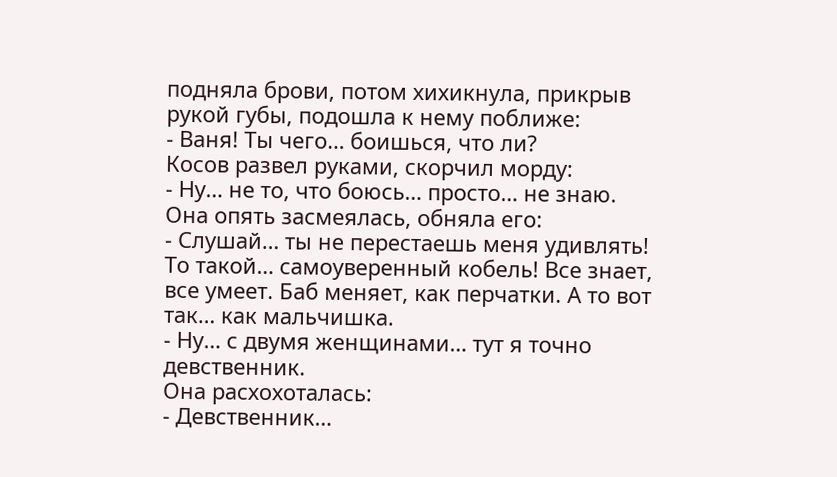подняла брови, потом хихикнула, прикрыв рукой губы, подошла к нему поближе:
- Ваня! Ты чего… боишься, что ли?
Косов развел руками, скорчил морду:
- Ну… не то, что боюсь… просто… не знаю.
Она опять засмеялась, обняла его:
- Слушай… ты не перестаешь меня удивлять! То такой… самоуверенный кобель! Все знает, все умеет. Баб меняет, как перчатки. А то вот так… как мальчишка.
- Ну… с двумя женщинами… тут я точно девственник.
Она расхохоталась:
- Девственник…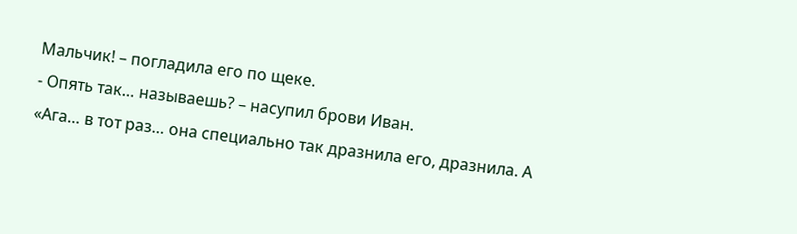Мальчик! – погладила его по щеке.
- Опять так… называешь? – насупил брови Иван.
«Ага… в тот раз… она специально так дразнила его, дразнила. А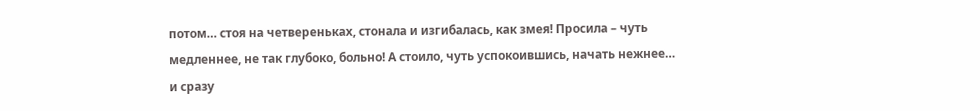потом… стоя на четвереньках, стонала и изгибалась, как змея! Просила – чуть медленнее, не так глубоко, больно! А стоило, чуть успокоившись, начать нежнее… и сразу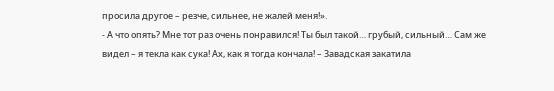просила другое – резче, сильнее, не жалей меня!».
- А что опять? Мне тот раз очень понравился! Ты был такой… грубый, сильный… Сам же видел – я текла как сука! Ах, как я тогда кончала! – Завадская закатила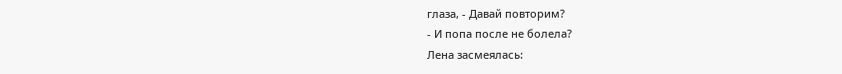глаза, - Давай повторим?
- И попа после не болела?
Лена засмеялась: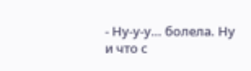- Ну-у-у… болела. Ну и что с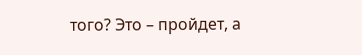того? Это – пройдет, а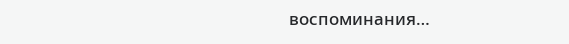воспоминания…